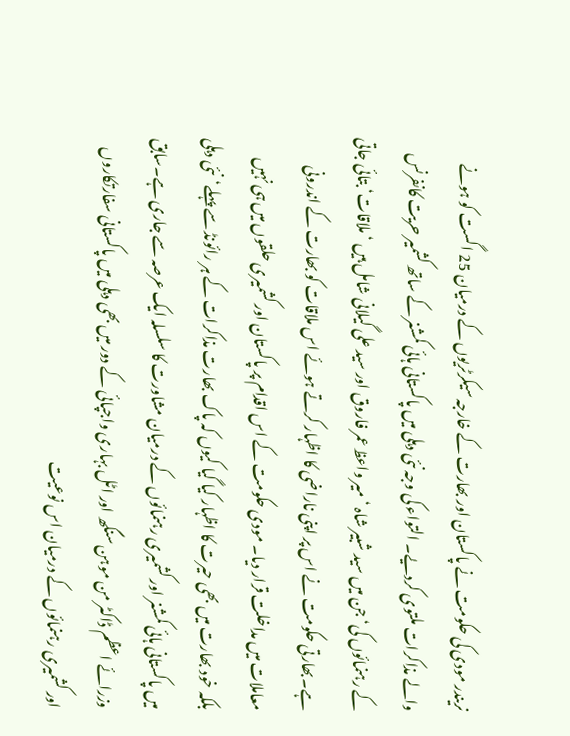نریندر مودی کی حکومت نے پاکستان اور بھارت کے خارجہ سیکرٹریوں کے درمیان 25 اگست کو ہونے والے مذاکرات ملتوی کردیے۔ التواء کی وجہ نئی دہلی میں پاکستانی ہائی کمشنر کے ساتھ کشمیر حریت کانفرنس کے رہنمائوں کی‘ جن میں سید شبیر شاہ ‘میر واعظ عمر فاروق اور سید علی گیلانی شامل ہیں ‘ ملاقات‘ بتائی جاتی ہے۔بھارتی حکومت نے اس پر اپنی ناراضی کا اظہار کرتے ہوئے اس ملاقات کو بھارت کے اندرونی معاملات میں مداخلت قرار دیا۔ مودی حکومت کے اس اقدام پر پاکستان اور کشمیری حلقوں میں ہی نہیں بلکہ خود بھارت میں بھی حیرت کا اظہار کیا گیا کیوں کہ پاک بھارت مذاکرات کے ہر رائونڈ سے پہلے‘نئی دہلی میں پاکستانی ہائی کمشنر اور کشمیری رہنمائوں کے درمیان مشاورت کا سلسلہ ایک عرصہ سے جاری ہے۔سابق وزرائے اعظم ڈاکٹر من موہن سنگھ اور اٹل بہاری واجپائی کے دور میں بھی دہلی میں پاکستانی سفارتکاروں اور کشمیری رہنمائوں کے درمیان اس نوعیت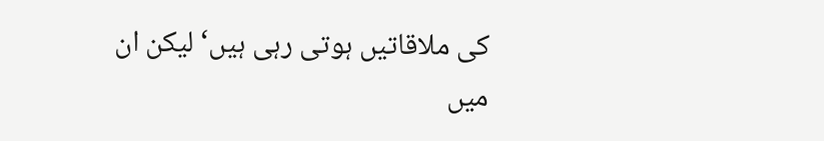کی ملاقاتیں ہوتی رہی ہیں‘ لیکن ان میں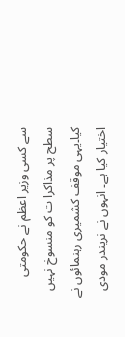سے کسی وزیر اعظم نے حکومتی سطح پر مذاکرا ت کو منسوخ نہیں کیا۔یہی موقف کشمیری رہنمائوں نے اختیار کیا ہے۔ انہوں نے نریندر مودی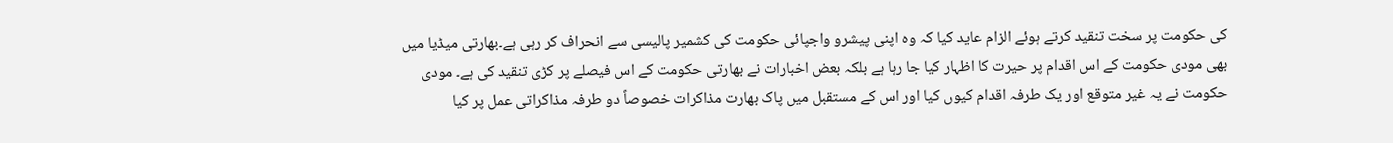کی حکومت پر سخت تنقید کرتے ہوئے الزام عاید کیا کہ وہ اپنی پیشرو واجپائی حکومت کی کشمیر پالیسی سے انحراف کر رہی ہے۔بھارتی میڈیا میں بھی مودی حکومت کے اس اقدام پر حیرت کا اظہار کیا جا رہا ہے بلکہ بعض اخبارات نے بھارتی حکومت کے اس فیصلے پر کڑی تنقید کی ہے۔ مودی حکومت نے یہ غیر متوقع اور یک طرفہ اقدام کیوں کیا اور اس کے مستقبل میں پاک بھارت مذاکرات خصوصاً دو طرفہ مذاکراتی عمل پر کیا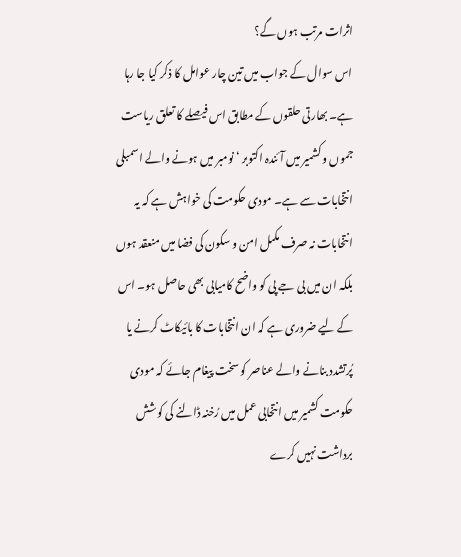اثرات مرتب ہوں گے؟
اس سوال کے جواب میں تین چار عوامل کا ذکر کیا جا رہا ہے۔ بھارتی حلقوں کے مطابق اس فیصلے کا تعلق ریاست جموں و کشمیر میں آئندہ اکتوبر ‘نومبر میں ہونے والے اسمبلی انتخابات سے ہے۔ مودی حکومت کی خواہش ہے کہ یہ انتخابات نہ صرف مکمل امن و سکون کی فضا میں منعقد ہوں بلکہ ان میں بی جے پی کو واضح کامیابی بھی حاصل ہو۔ اس کے لیے ضروری ہے کہ ان انتخابات کا بائیکاٹ کرنے یا پُرتشدد بنانے والے عناصر کو سخت پیغام جائے کہ مودی حکومت کشمیر میں انتخابی عمل میں رُخنہ ڈالنے کی کوشش برداشت نہیں کرے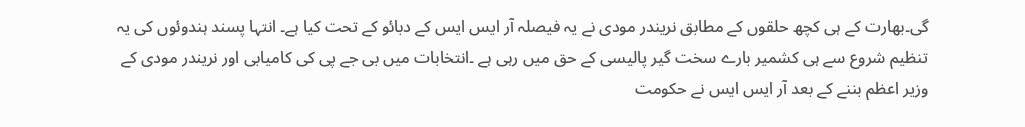گی۔بھارت کے ہی کچھ حلقوں کے مطابق نریندر مودی نے یہ فیصلہ آر ایس ایس کے دبائو کے تحت کیا ہے۔ انتہا پسند ہندوئوں کی یہ تنظیم شروع سے ہی کشمیر بارے سخت گیر پالیسی کے حق میں رہی ہے ۔انتخابات میں بی جے پی کی کامیابی اور نریندر مودی کے وزیر اعظم بننے کے بعد آر ایس ایس نے حکومت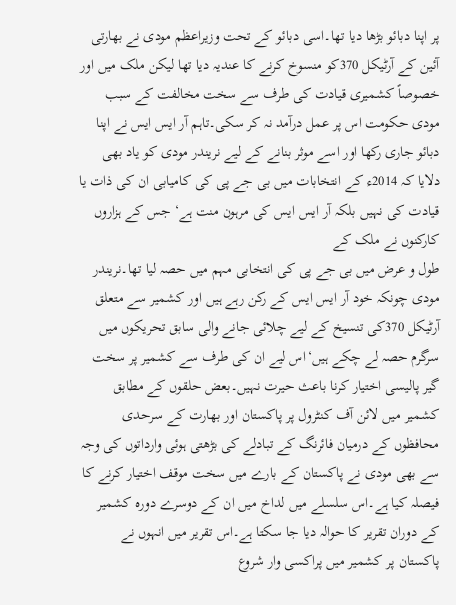پر اپنا دبائو بڑھا دیا تھا۔اسی دبائو کے تحت وزیراعظم مودی نے بھارتی آئین کے آرٹیکل 370کو منسوخ کرنے کا عندیہ دیا تھا لیکن ملک میں اور خصوصاً کشمیری قیادت کی طرف سے سخت مخالفت کے سبب مودی حکومت اس پر عمل درآمد نہ کر سکی۔تاہم آر ایس ایس نے اپنا دبائو جاری رکھا اور اسے موثر بنانے کے لیے نریندر مودی کو یاد بھی دلایا کہ 2014ء کے انتخابات میں بی جے پی کی کامیابی ان کی ذات یا قیادت کی نہیں بلکہ آر ایس ایس کی مرہون منت ہے‘ جس کے ہزاروں کارکنوں نے ملک کے
طول و عرض میں بی جے پی کی انتخابی مہم میں حصہ لیا تھا۔نریندر مودی چونکہ خود آر ایس ایس کے رکن رہے ہیں اور کشمیر سے متعلق آرٹیکل 370کی تنسیخ کے لیے چلائی جانے والی سابق تحریکوں میں سرگرم حصہ لے چکے ہیں‘اس لیے ان کی طرف سے کشمیر پر سخت گیر پالیسی اختیار کرنا باعث حیرت نہیں۔بعض حلقوں کے مطابق کشمیر میں لائن آف کنٹرول پر پاکستان اور بھارت کے سرحدی محافظوں کے درمیان فائرنگ کے تبادلے کی بڑھتی ہوئی وارداتوں کی وجہ سے بھی مودی نے پاکستان کے بارے میں سخت موقف اختیار کرنے کا فیصلہ کیا ہے۔اس سلسلے میں لداخ میں ان کے دوسرے دورہ کشمیر کے دوران تقریر کا حوالہ دیا جا سکتا ہے۔اس تقریر میں انہوں نے پاکستان پر کشمیر میں پراکسی وار شروع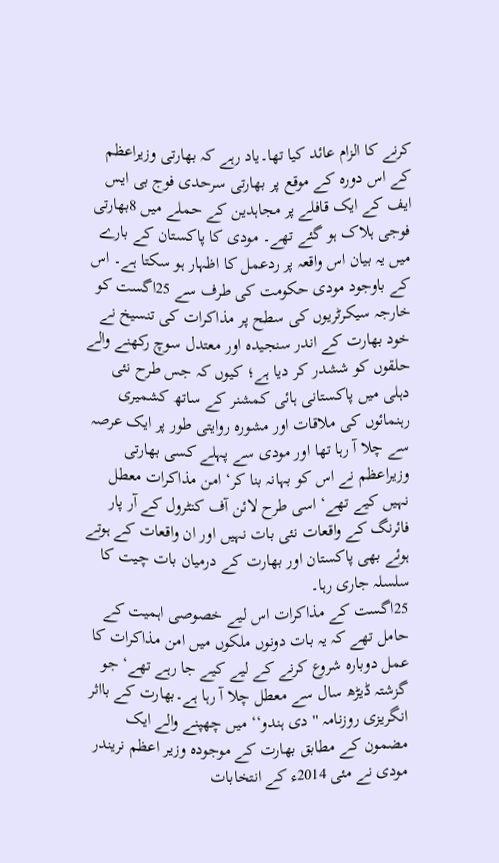کرنے کا الزام عائد کیا تھا۔یاد رہے کہ بھارتی وزیراعظم کے اس دورہ کے موقع پر بھارتی سرحدی فوج بی ایس ایف کے ایک قافلے پر مجاہدین کے حملے میں 8بھارتی فوجی ہلاک ہو گئے تھے۔ مودی کا پاکستان کے بارے میں یہ بیان اس واقعہ پر ردعمل کا اظہار ہو سکتا ہے۔ اس کے باوجود مودی حکومت کی طرف سے 25اگست کو خارجہ سیکرٹریوں کی سطح پر مذاکرات کی تنسیخ نے خود بھارت کے اندر سنجیدہ اور معتدل سوچ رکھنے والے حلقوں کو ششدر کر دیا ہے؛ کیوں کہ جس طرح نئی دہلی میں پاکستانی ہائی کمشنر کے ساتھ کشمیری رہنمائوں کی ملاقات اور مشورہ روایتی طور پر ایک عرصہ سے چلا آ رہا تھا اور مودی سے پہلے کسی بھارتی وزیراعظم نے اس کو بہانہ بنا کر‘ امن مذاکرات معطل نہیں کیے تھے‘ اسی طرح لائن آف کنٹرول کے آر پار فائرنگ کے واقعات نئی بات نہیں اور ان واقعات کے ہوتے ہوئے بھی پاکستان اور بھارت کے درمیان بات چیت کا سلسلہ جاری رہا۔
25اگست کے مذاکرات اس لیے خصوصی اہمیت کے حامل تھے کہ یہ بات دونوں ملکوں میں امن مذاکرات کا عمل دوبارہ شروع کرنے کے لیے کیے جا رہے تھے‘ جو گزشتہ ڈیڑھ سال سے معطل چلا آ رہا ہے۔بھارت کے بااثر انگریزی روزنامہ ''دی ہندو‘‘ میں چھپنے والے ایک مضمون کے مطابق بھارت کے موجودہ وزیر اعظم نریندر مودی نے مئی 2014ء کے انتخابات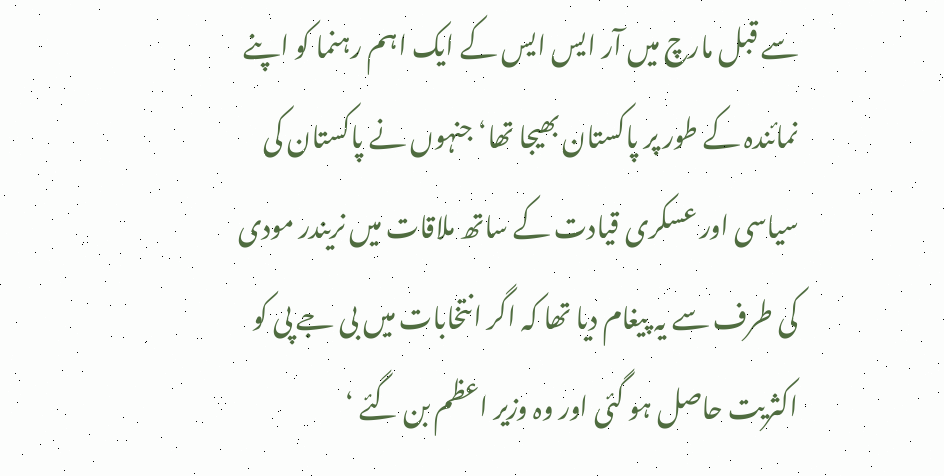سے قبل مارچ میں آر ایس ایس کے ایک اہم رہنما کو اپنے نمائندہ کے طور پر پاکستان بھیجا تھا‘ جنہوں نے پاکستان کی سیاسی اور عسکری قیادت کے ساتھ ملاقات میں نریندر مودی کی طرف سے یہ پیغام دیا تھا کہ اگر انتخابات میں بی جے پی کو اکثریت حاصل ہو گئی اور وہ وزیر اعظم بن گئے ‘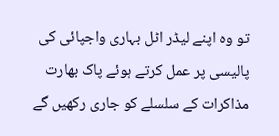تو وہ اپنے لیڈر اٹل بہاری واجپائی کی پالیسی پر عمل کرتے ہوئے پاک بھارت مذاکرات کے سلسلے کو جاری رکھیں گے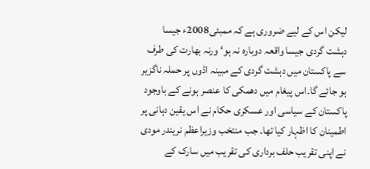لیکن اس کے لیے ضروری ہے کہ ممبئی2008ء جیسا دہشت گردی جیسا واقعہ دوبارہ نہ ہو‘ ورنہ بھارت کی طرف سے پاکستان میں دہشت گردی کے مبینہ اڈوں پر حملہ ناگزیر ہو جائے گا۔اس پیغام میں دھمکی کا عنصر ہونے کے باوجود پاکستان کے سیاسی اور عسکری حکام نے اس یقین دہانی پر اطمینان کا اظہار کیا تھا۔ جب منتخب وزیراعظم نریندر مودی نے اپنی تقریب حلف برداری کی تقریب میں سارک کے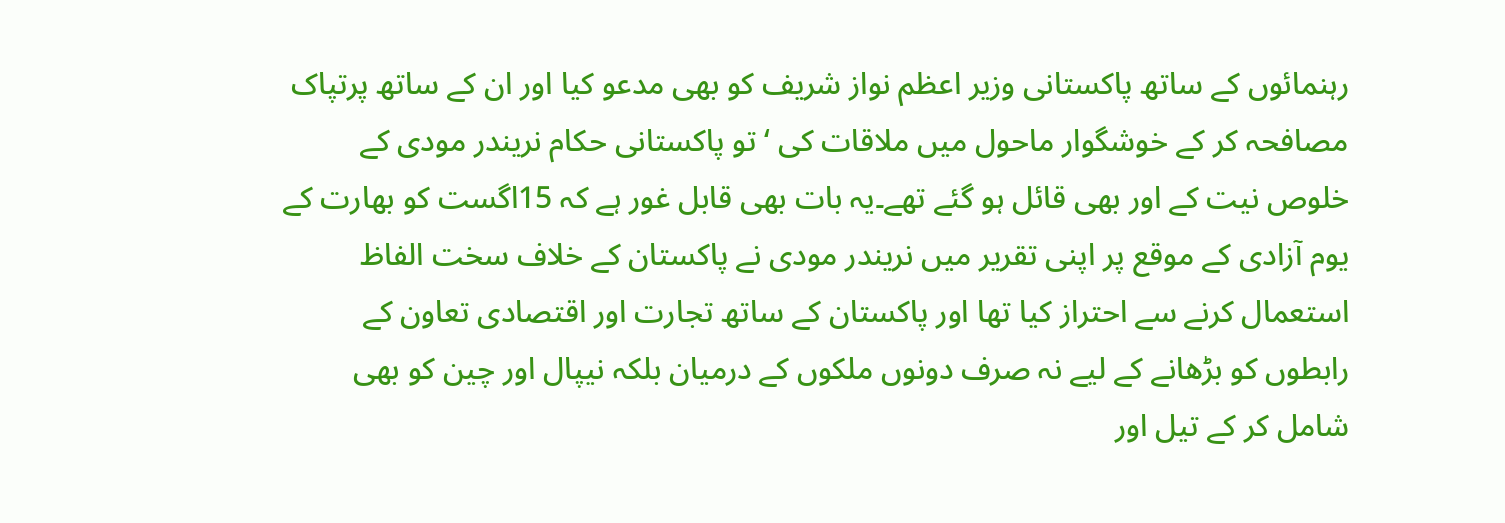رہنمائوں کے ساتھ پاکستانی وزیر اعظم نواز شریف کو بھی مدعو کیا اور ان کے ساتھ پرتپاک مصافحہ کر کے خوشگوار ماحول میں ملاقات کی ‘ تو پاکستانی حکام نریندر مودی کے خلوص نیت کے اور بھی قائل ہو گئے تھے۔یہ بات بھی قابل غور ہے کہ 15اگست کو بھارت کے یوم آزادی کے موقع پر اپنی تقریر میں نریندر مودی نے پاکستان کے خلاف سخت الفاظ استعمال کرنے سے احتراز کیا تھا اور پاکستان کے ساتھ تجارت اور اقتصادی تعاون کے رابطوں کو بڑھانے کے لیے نہ صرف دونوں ملکوں کے درمیان بلکہ نیپال اور چین کو بھی شامل کر کے تیل اور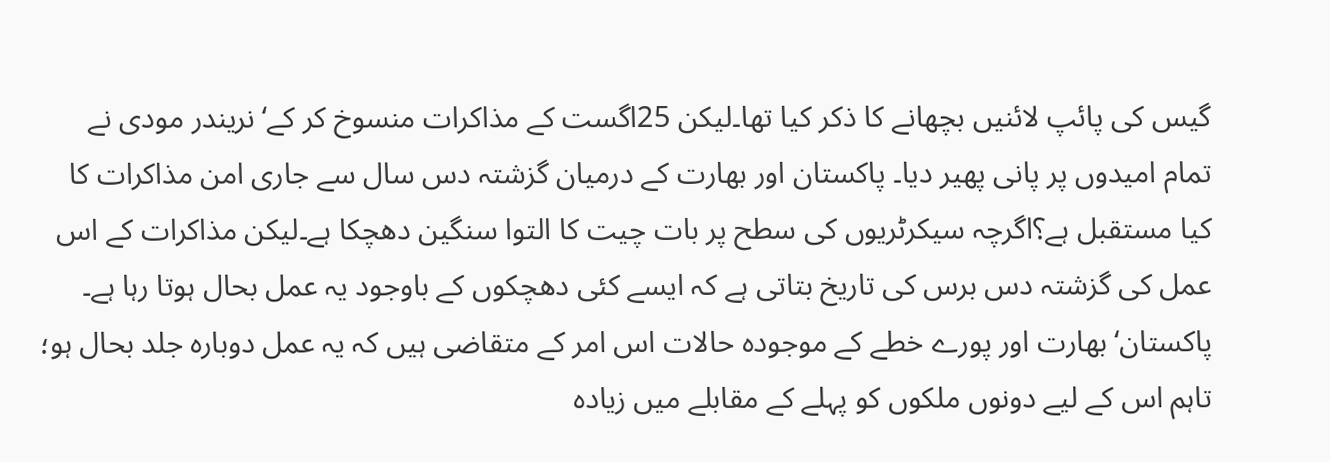گیس کی پائپ لائنیں بچھانے کا ذکر کیا تھا۔لیکن 25اگست کے مذاکرات منسوخ کر کے‘ نریندر مودی نے تمام امیدوں پر پانی پھیر دیا۔ پاکستان اور بھارت کے درمیان گزشتہ دس سال سے جاری امن مذاکرات کا کیا مستقبل ہے؟اگرچہ سیکرٹریوں کی سطح پر بات چیت کا التوا سنگین دھچکا ہے۔لیکن مذاکرات کے اس عمل کی گزشتہ دس برس کی تاریخ بتاتی ہے کہ ایسے کئی دھچکوں کے باوجود یہ عمل بحال ہوتا رہا ہے۔ پاکستان‘بھارت اور پورے خطے کے موجودہ حالات اس امر کے متقاضی ہیں کہ یہ عمل دوبارہ جلد بحال ہو؛ تاہم اس کے لیے دونوں ملکوں کو پہلے کے مقابلے میں زیادہ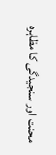محنت اور سنجیدگی کا مظاہرہ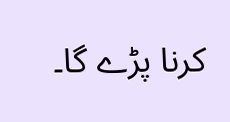کرنا پڑے گا۔